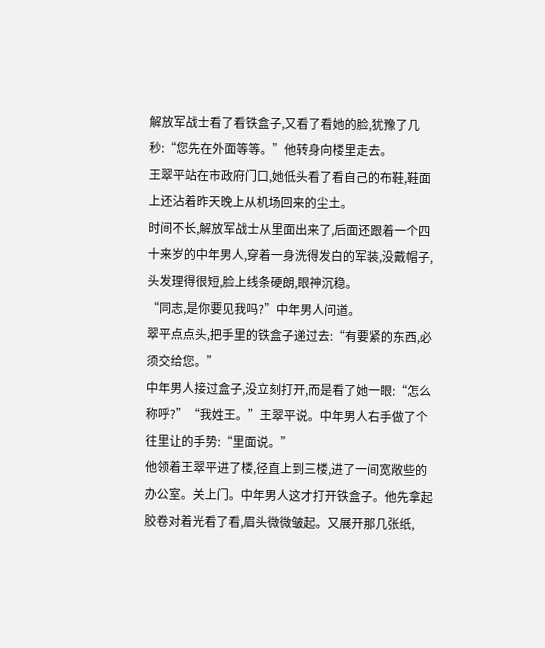解放军战士看了看铁盒子,又看了看她的脸,犹豫了几秒:“您先在外面等等。”他转身向楼里走去。
王翠平站在市政府门口,她低头看了看自己的布鞋,鞋面上还沾着昨天晚上从机场回来的尘土。
时间不长,解放军战士从里面出来了,后面还跟着一个四十来岁的中年男人,穿着一身洗得发白的军装,没戴帽子,头发理得很短,脸上线条硬朗,眼神沉稳。
“同志,是你要见我吗?”中年男人问道。
翠平点点头,把手里的铁盒子递过去:“有要紧的东西,必须交给您。”
中年男人接过盒子,没立刻打开,而是看了她一眼:“怎么称呼?”“我姓王。”王翠平说。中年男人右手做了个往里让的手势:“里面说。”
他领着王翠平进了楼,径直上到三楼,进了一间宽敞些的办公室。关上门。中年男人这才打开铁盒子。他先拿起胶卷对着光看了看,眉头微微皱起。又展开那几张纸,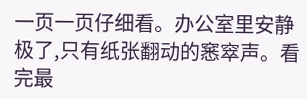一页一页仔细看。办公室里安静极了,只有纸张翻动的窸窣声。看完最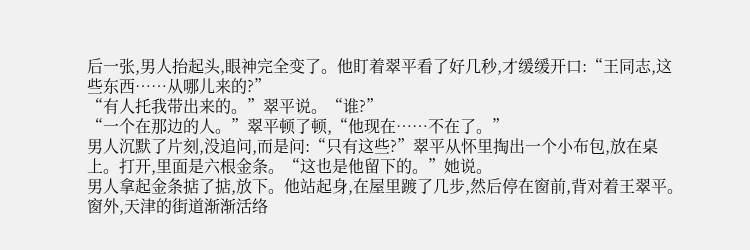后一张,男人抬起头,眼神完全变了。他盯着翠平看了好几秒,才缓缓开口:“王同志,这些东西……从哪儿来的?”
“有人托我带出来的。”翠平说。“谁?”
“一个在那边的人。”翠平顿了顿,“他现在……不在了。”
男人沉默了片刻,没追问,而是问:“只有这些?”翠平从怀里掏出一个小布包,放在桌上。打开,里面是六根金条。“这也是他留下的。”她说。
男人拿起金条掂了掂,放下。他站起身,在屋里踱了几步,然后停在窗前,背对着王翠平。窗外,天津的街道渐渐活络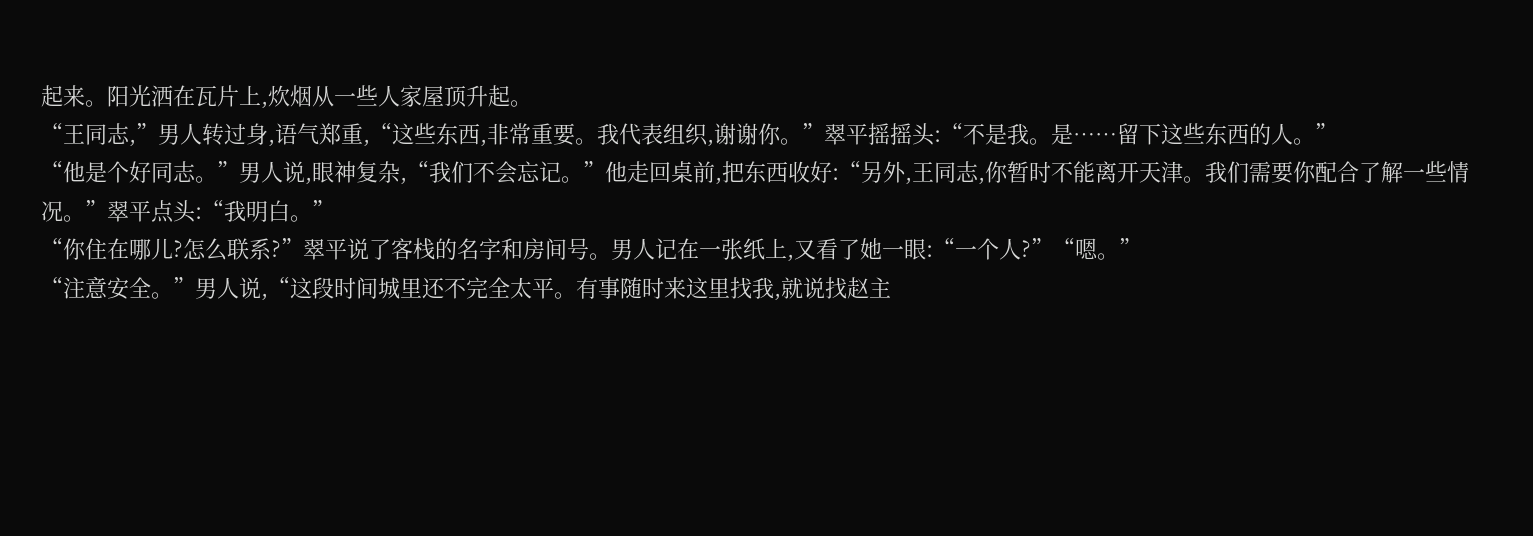起来。阳光洒在瓦片上,炊烟从一些人家屋顶升起。
“王同志,”男人转过身,语气郑重,“这些东西,非常重要。我代表组织,谢谢你。”翠平摇摇头:“不是我。是……留下这些东西的人。”
“他是个好同志。”男人说,眼神复杂,“我们不会忘记。”他走回桌前,把东西收好:“另外,王同志,你暂时不能离开天津。我们需要你配合了解一些情况。”翠平点头:“我明白。”
“你住在哪儿?怎么联系?”翠平说了客栈的名字和房间号。男人记在一张纸上,又看了她一眼:“一个人?”“嗯。”
“注意安全。”男人说,“这段时间城里还不完全太平。有事随时来这里找我,就说找赵主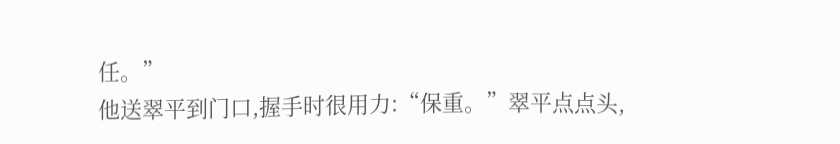任。”
他送翠平到门口,握手时很用力:“保重。”翠平点点头,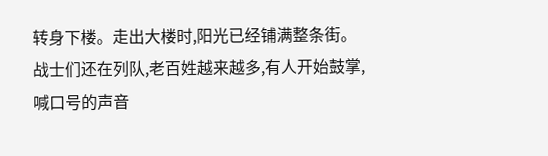转身下楼。走出大楼时,阳光已经铺满整条街。战士们还在列队,老百姓越来越多,有人开始鼓掌,喊口号的声音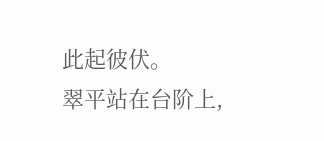此起彼伏。
翠平站在台阶上,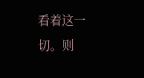看着这一切。则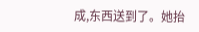成,东西送到了。她抬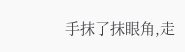手抹了抹眼角,走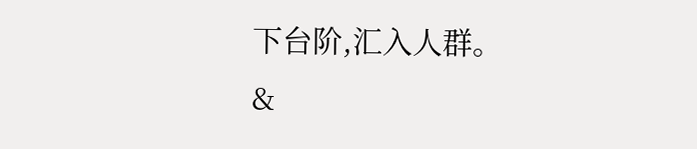下台阶,汇入人群。
&